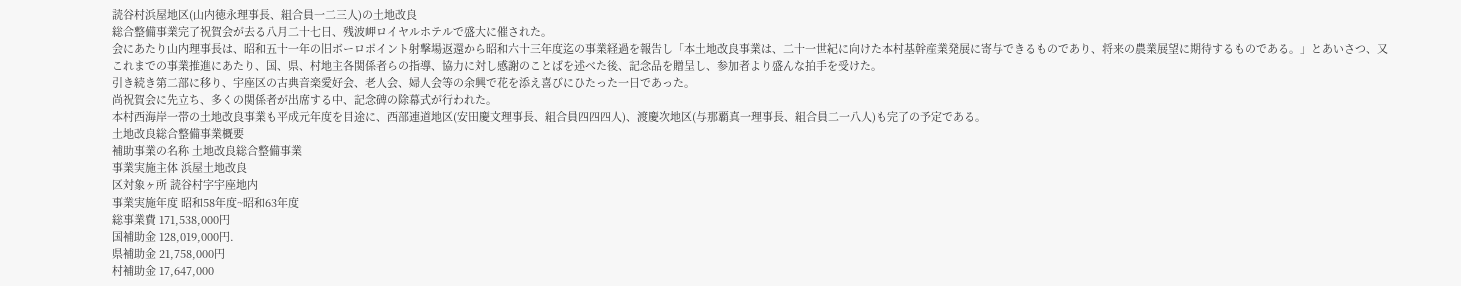読谷村浜屋地区(山内徳永理事長、組合員一二三人)の土地改良
総合整備事業完了祝賀会が去る八月二十七日、残波岬ロイヤルホテルで盛大に催された。
会にあたり山内理事長は、昭和五十一年の旧ボーロポイント射撃場返還から昭和六十三年度迄の事業経過を報告し「本土地改良事業は、二十一世紀に向けた本村基幹産業発展に寄与できるものであり、将来の農業展望に期待するものである。」とあいさつ、又これまでの事業推進にあたり、国、県、村地主各関係者らの指導、協力に対し感謝のことばを述べた後、記念品を贈呈し、参加者より盛んな拍手を受けた。
引き続き第二部に移り、宇座区の古典音楽愛好会、老人会、婦人会等の余興で花を添え喜びにひたった一日であった。
尚祝賀会に先立ち、多くの関係者が出席する中、記念碑の除幕式が行われた。
本村西海岸一帯の土地改良事業も平成元年度を目途に、西部連道地区(安田慶文理事長、組合員四四四人)、渡慶次地区(与那覇真一理事長、組合員二一八人)も完了の予定である。
土地改良総合整備事業概要
補助事業の名称 土地改良総合整備事業
事業実施主体 浜屋土地改良
区対象ヶ所 読谷村字宇座地内
事業実施年度 昭和58年度~昭和63年度
総事業費 171,538,000円
国補助金 128,019,000円.
県補助金 21,758,000円
村補助金 17,647,000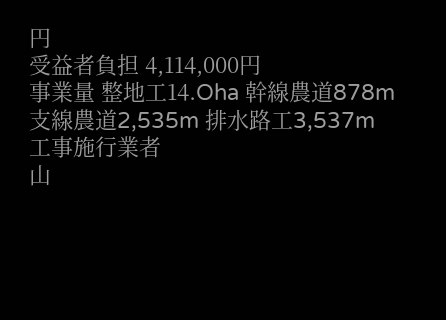円
受益者負担 4,114,000円
事業量 整地工14.Oha 幹線農道878m 支線農道2,535m 排水路工3,537m
工事施行業者
山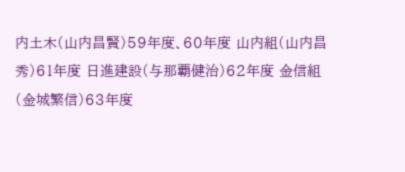内土木(山内昌賢)59年度、60年度 山内組(山内昌秀)61年度 日進建設(与那覇健治)62年度 金信組(金城繁信)63年度